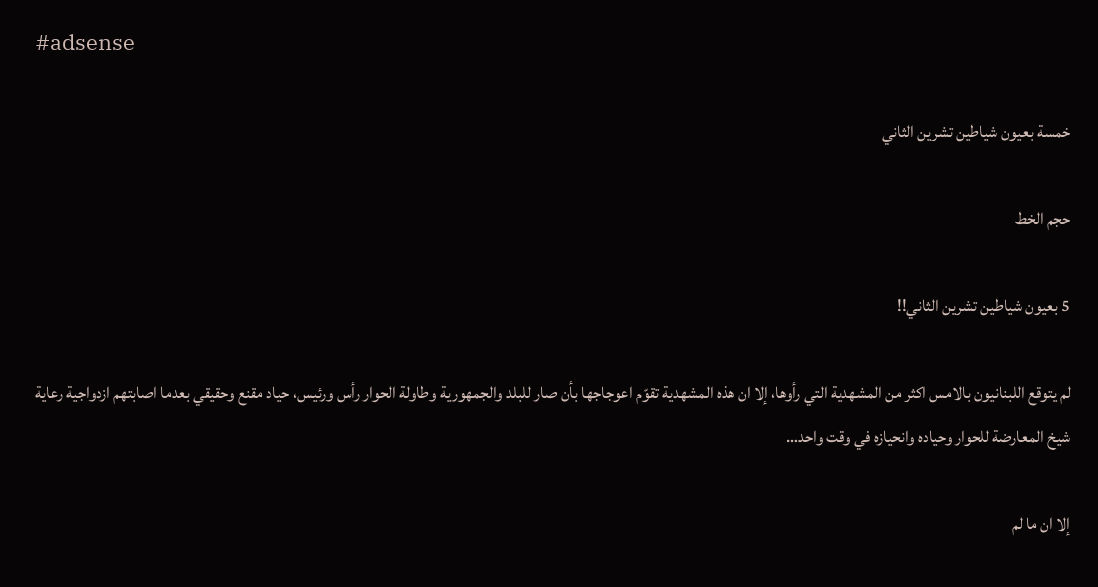#adsense

خمسة بعيون شياطين تشرين الثاني

حجم الخط

5 بعيون شياطين تشرين الثاني!!

لم يتوقع اللبنانيون بالامس اكثر من المشهدية التي رأوها، إلا ان هذه المشهدية تقوّم اعوجاجها بأن صار للبلد والجمهورية وطاولة الحوار رأس ورئيس، حياد مقنع وحقيقي بعدما اصابتهم ازدواجية رعاية شيخ المعارضة للحوار وحياده وانحيازه في وقت واحد…

إلا ان ما لم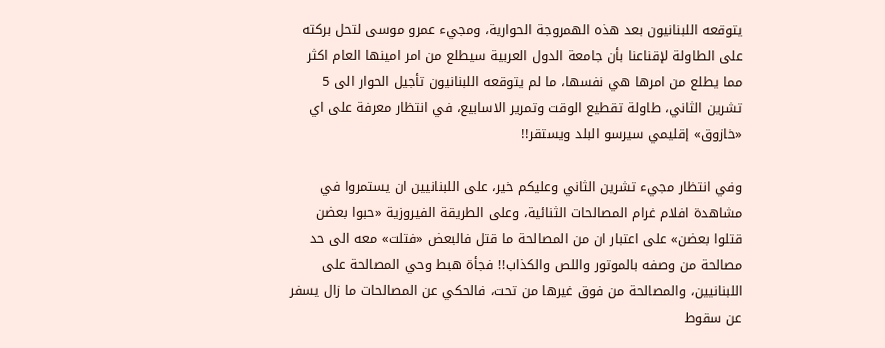يتوقعه اللبنانيون بعد هذه الهمروجة الحوارية، ومجيء عمرو موسى لتحل بركته على الطاولة لإقناعنا بأن جامعة الدول العربية سيطلع من امر امينها العام اكثر مما يطلع من امرها هي نفسها، ما لم يتوقعه اللبنانيون تأجيل الحوار الى 5 تشرين الثاني، طاولة تقطيع الوقت وتمرير الاسابيع، في انتظار معرفة على اي «خازوق» إقليمي سيرسو البلد ويستقر!!

وفي انتظار مجيء تشرين الثاني وعليكم خير، على اللبنانيين ان يستمروا في مشاهدة افلام غرام المصالحات الثنائية، وعلى الطريقة الفيروزية «حبوا بعضن قتلوا بعضن» على اعتبار ان من المصالحة ما قتل فالبعض «فتلت» معه الى حد مصالحة من وصفه بالموتور واللص والكذاب!! فجأة هبط وحي المصالحة على اللبنانيين، والمصالحة من فوق غيرها من تحت، فالحكي عن المصالحات ما زال يسفر عن سقوط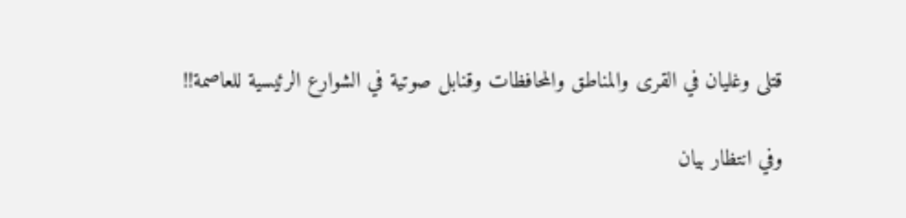قتلى وغليان في القرى والمناطق والمحافظات وقنابل صوتية في الشوارع الرئيسية للعاصمة!!

وفي انتظار بيان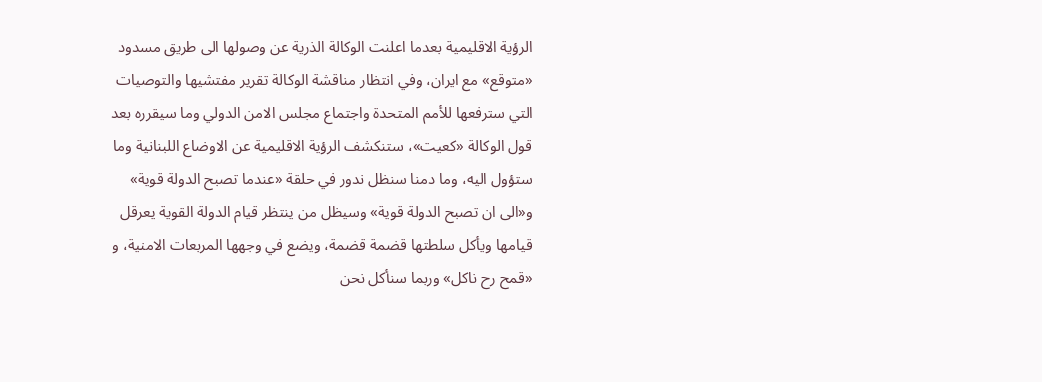الرؤية الاقليمية بعدما اعلنت الوكالة الذرية عن وصولها الى طريق مسدود «متوقع» مع ايران، وفي انتظار مناقشة الوكالة تقرير مفتشيها والتوصيات التي سترفعها للأمم المتحدة واجتماع مجلس الامن الدولي وما سيقرره بعد قول الوكالة «كعيت»، ستنكشف الرؤية الاقليمية عن الاوضاع اللبنانية وما ستؤول اليه، وما دمنا سنظل ندور في حلقة «عندما تصبح الدولة قوية» و«الى ان تصبح الدولة قوية» وسيظل من ينتظر قيام الدولة القوية يعرقل قيامها ويأكل سلطتها قضمة قضمة، ويضع في وجهها المربعات الامنية، و «قمح رح ناكل» وربما سنأكل نحن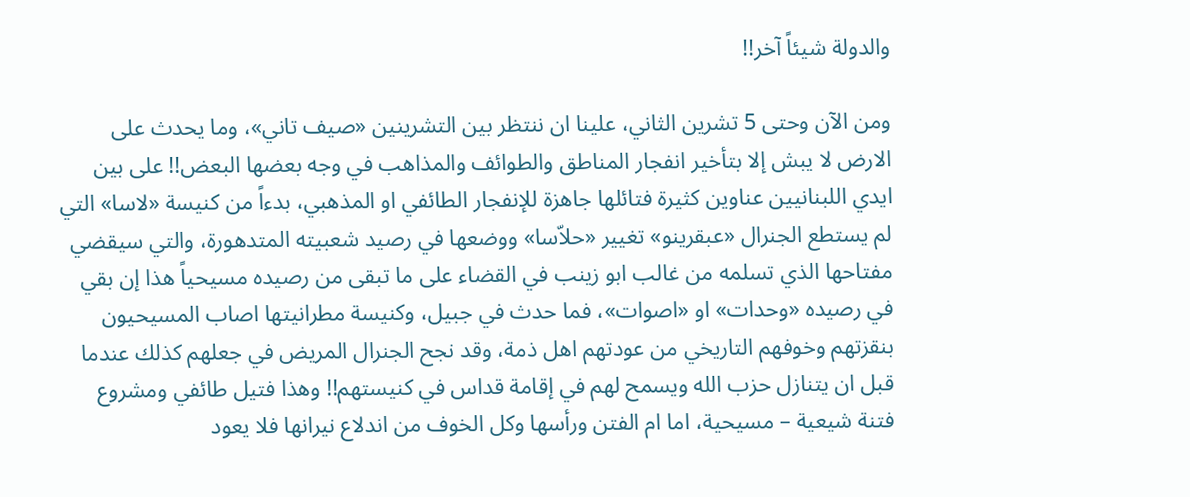والدولة شيئاً آخر!!

ومن الآن وحتى 5 تشرين الثاني، علينا ان ننتظر بين التشرينين «صيف تاني»، وما يحدث على الارض لا يبش إلا بتأخير انفجار المناطق والطوائف والمذاهب في وجه بعضها البعض!! على بين ايدي اللبنانيين عناوين كثيرة فتائلها جاهزة للإنفجار الطائفي او المذهبي، بدءاً من كنيسة «لاسا» التي لم يستطع الجنرال «عبقرينو» تغيير «حلاّسا» ووضعها في رصيد شعبيته المتدهورة، والتي سيقضي مفتاحها الذي تسلمه من غالب ابو زينب في القضاء على ما تبقى من رصيده مسيحياً هذا إن بقي في رصيده «وحدات» او «اصوات»، فما حدث في جبيل، وكنيسة مطرانيتها اصاب المسيحيون بنقزتهم وخوفهم التاريخي من عودتهم اهل ذمة، وقد نجح الجنرال المريض في جعلهم كذلك عندما قبل ان يتنازل حزب الله ويسمح لهم في إقامة قداس في كنيستهم!! وهذا فتيل طائفي ومشروع فتنة شيعية – مسيحية، اما ام الفتن ورأسها وكل الخوف من اندلاع نيرانها فلا يعود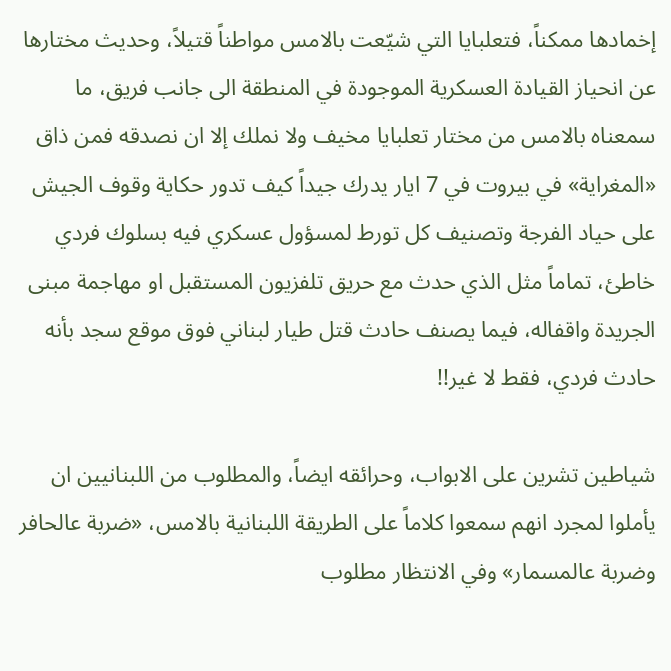إخمادها ممكناً، فتعلبايا التي شيّعت بالامس مواطناً قتيلاً، وحديث مختارها عن انحياز القيادة العسكرية الموجودة في المنطقة الى جانب فريق، ما سمعناه بالامس من مختار تعلبايا مخيف ولا نملك إلا ان نصدقه فمن ذاق «المغراية» في بيروت في 7 ايار يدرك جيداً كيف تدور حكاية وقوف الجيش على حياد الفرجة وتصنيف كل تورط لمسؤول عسكري فيه بسلوك فردي خاطئ، تماماً مثل الذي حدث مع حريق تلفزيون المستقبل او مهاجمة مبنى الجريدة واقفاله، فيما يصنف حادث قتل طيار لبناني فوق موقع سجد بأنه حادث فردي، فقط لا غير!!

شياطين تشرين على الابواب، وحرائقه ايضاً، والمطلوب من اللبنانيين ان يأملوا لمجرد انهم سمعوا كلاماً على الطريقة اللبنانية بالامس، «ضربة عالحافر وضربة عالمسمار» وفي الانتظار مطلوب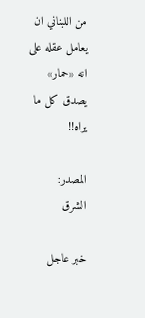من اللبناني ان يعامل عقله على انه «حمار» يصدق كل ما يراه!!

المصدر:
الشرق

خبر عاجل